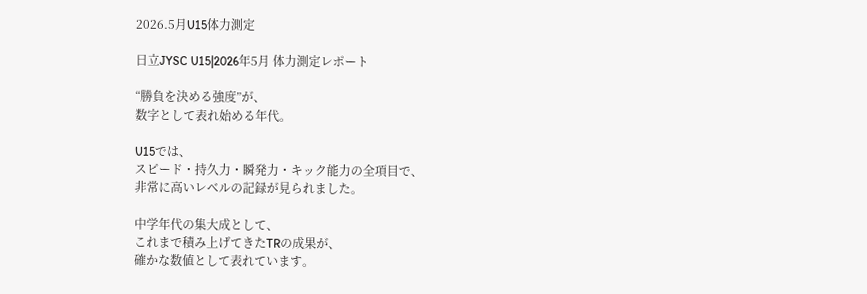2026.5月U15体力測定

日立JYSC U15|2026年5月 体力測定レポート

“勝負を決める強度”が、
数字として表れ始める年代。

U15では、
スピード・持久力・瞬発力・キック能力の全項目で、
非常に高いレベルの記録が見られました。

中学年代の集大成として、
これまで積み上げてきたTRの成果が、
確かな数値として表れています。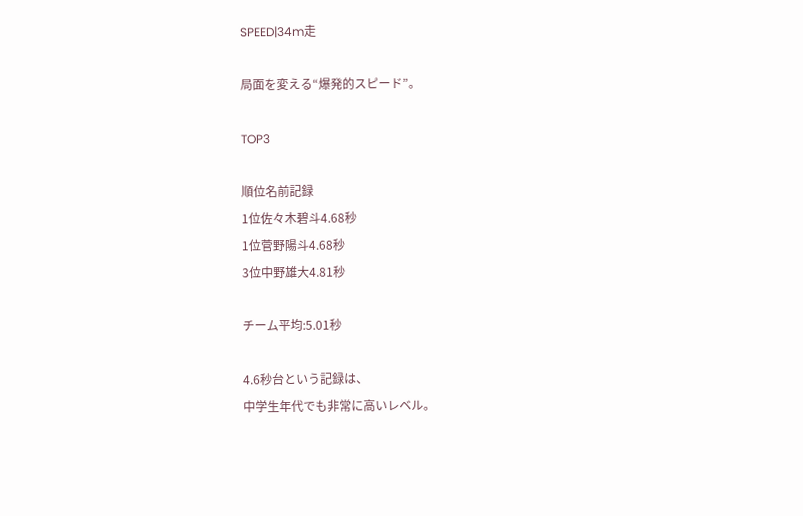SPEED|34m走

局面を変える“爆発的スピード”。

TOP3

順位名前記録
1位佐々木碧斗4.68秒
1位菅野陽斗4.68秒
3位中野雄大4.81秒

チーム平均:5.01秒

4.6秒台という記録は、
中学生年代でも非常に高いレベル。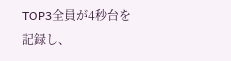TOP3全員が4秒台を記録し、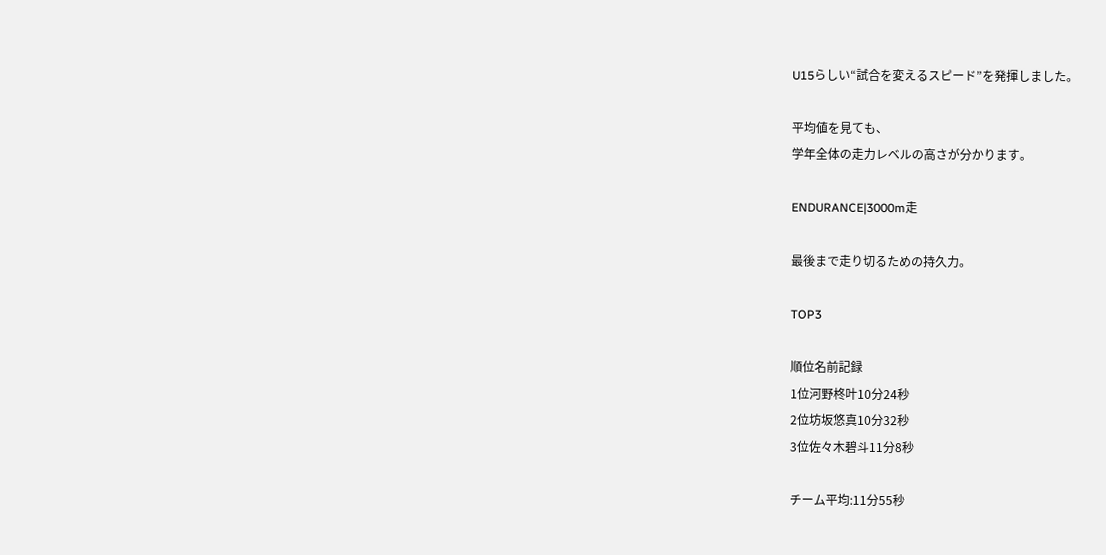U15らしい“試合を変えるスピード”を発揮しました。

平均値を見ても、
学年全体の走力レベルの高さが分かります。

ENDURANCE|3000m走

最後まで走り切るための持久力。

TOP3

順位名前記録
1位河野柊叶10分24秒
2位坊坂悠真10分32秒
3位佐々木碧斗11分8秒

チーム平均:11分55秒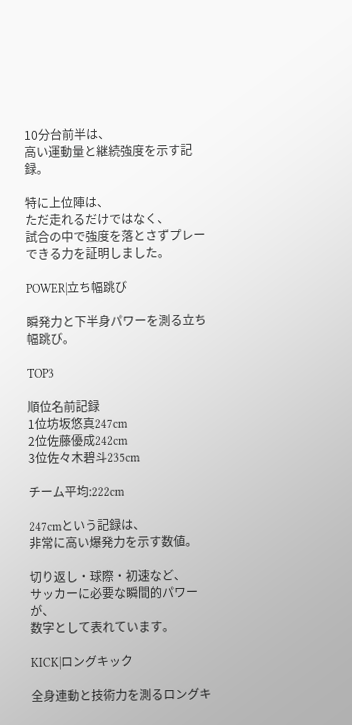10分台前半は、
高い運動量と継続強度を示す記録。

特に上位陣は、
ただ走れるだけではなく、
試合の中で強度を落とさずプレーできる力を証明しました。

POWER|立ち幅跳び

瞬発力と下半身パワーを測る立ち幅跳び。

TOP3

順位名前記録
1位坊坂悠真247cm
2位佐藤優成242cm
3位佐々木碧斗235cm

チーム平均:222cm

247cmという記録は、
非常に高い爆発力を示す数値。

切り返し・球際・初速など、
サッカーに必要な瞬間的パワーが、
数字として表れています。

KICK|ロングキック

全身連動と技術力を測るロングキ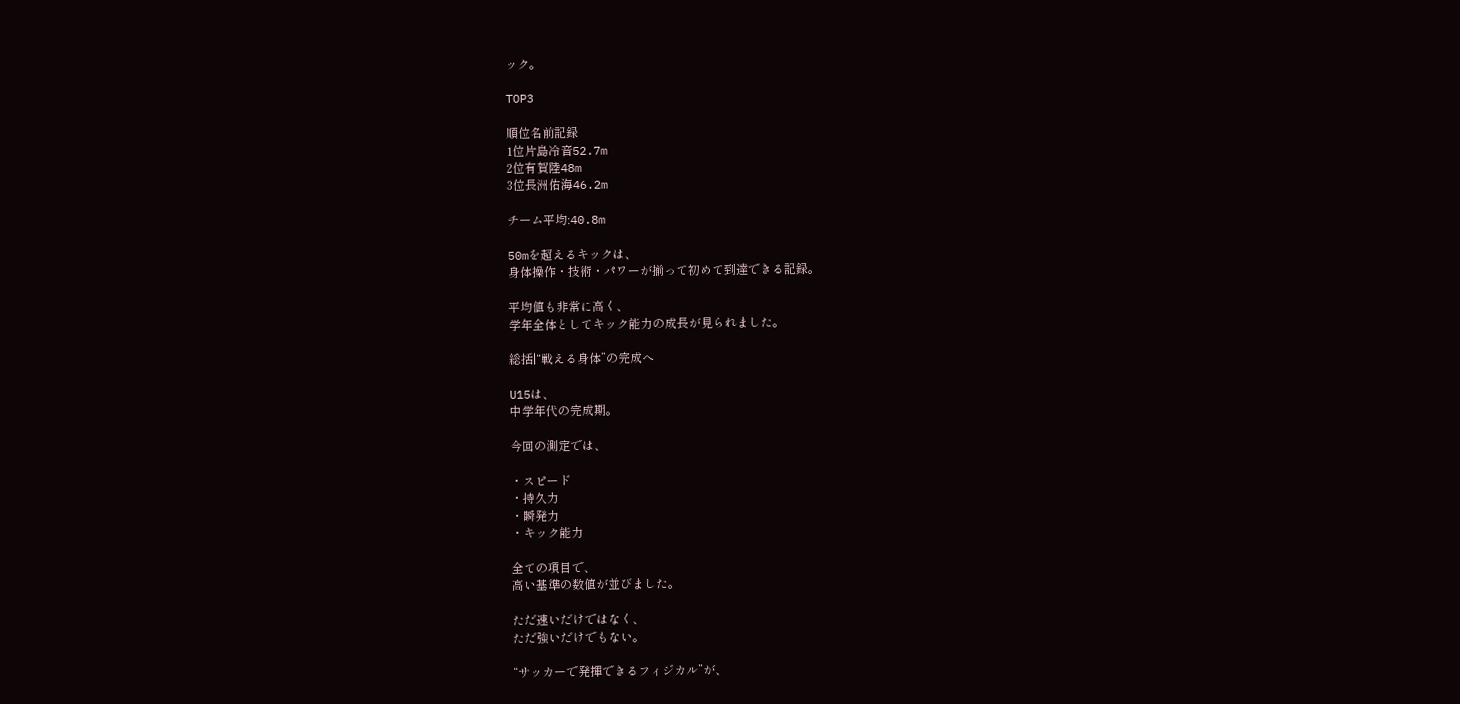ック。

TOP3

順位名前記録
1位片島冷音52.7m
2位有賀陸48m
3位長洲佑海46.2m

チーム平均:40.8m

50mを超えるキックは、
身体操作・技術・パワーが揃って初めて到達できる記録。

平均値も非常に高く、
学年全体としてキック能力の成長が見られました。

総括|“戦える身体”の完成へ

U15は、
中学年代の完成期。

今回の測定では、

・スピード
・持久力
・瞬発力
・キック能力

全ての項目で、
高い基準の数値が並びました。

ただ速いだけではなく、
ただ強いだけでもない。

“サッカーで発揮できるフィジカル”が、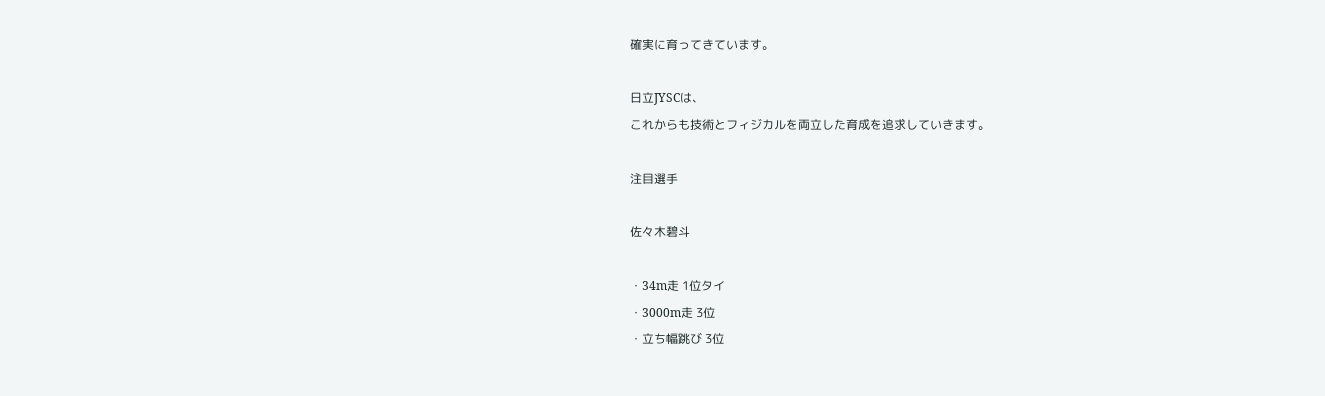確実に育ってきています。

日立JYSCは、
これからも技術とフィジカルを両立した育成を追求していきます。

注目選手

佐々木碧斗

・34m走 1位タイ
・3000m走 3位
・立ち幅跳び 3位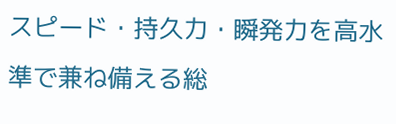スピード・持久力・瞬発力を高水準で兼ね備える総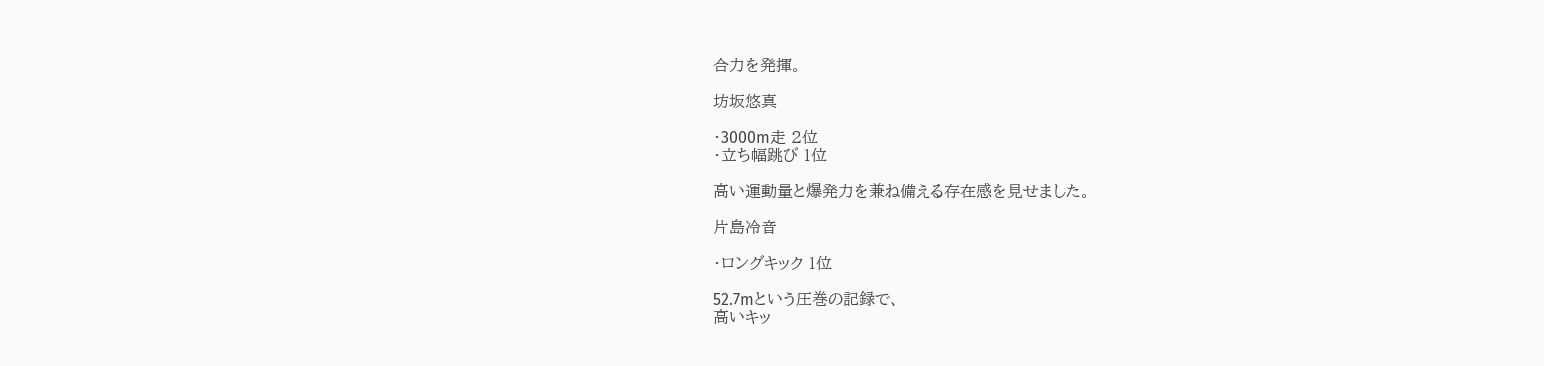合力を発揮。

坊坂悠真

・3000m走 2位
・立ち幅跳び 1位

高い運動量と爆発力を兼ね備える存在感を見せました。

片島冷音

・ロングキック 1位

52.7mという圧巻の記録で、
高いキッ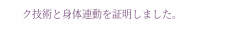ク技術と身体連動を証明しました。